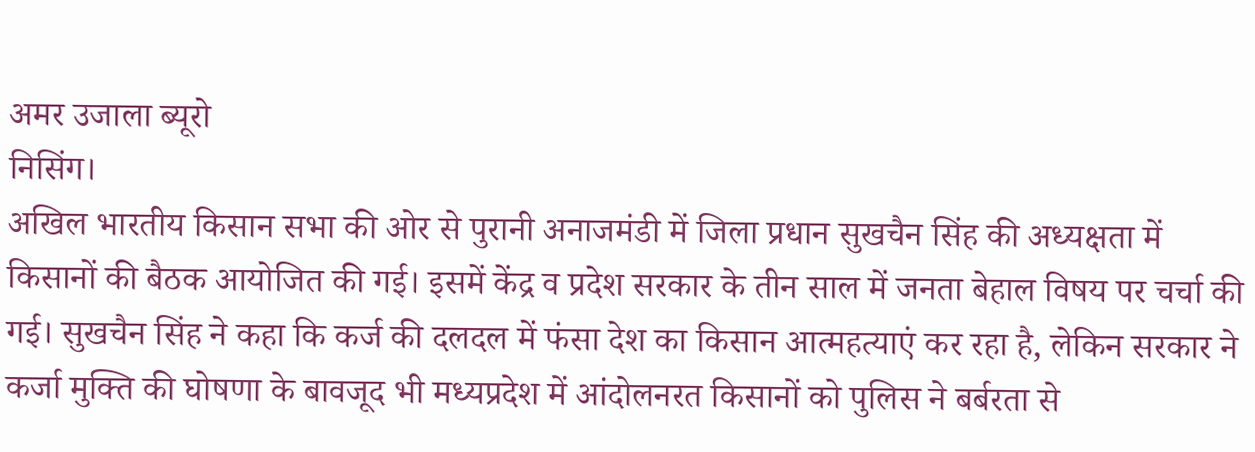अमर उजाला ब्यूरो
निसिंग।
अखिल भारतीय किसान सभा की ओर से पुरानी अनाजमंडी में जिला प्रधान सुखचैन सिंह की अध्यक्षता में किसानों की बैठक आयोजित की गई। इसमें केंद्र व प्रदेश सरकार के तीन साल में जनता बेहाल विषय पर चर्चा की गई। सुखचैन सिंह ने कहा कि कर्ज की दलदल में फंसा देश का किसान आत्महत्याएं कर रहा है, लेकिन सरकार ने कर्जा मुक्ति की घोषणा के बावजूद भी मध्यप्रदेश में आंदोलनरत किसानों को पुलिस ने बर्बरता से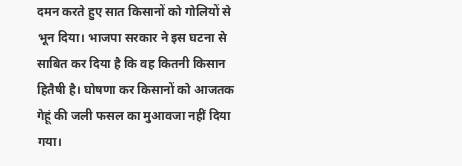दमन करते हुए सात किसानों को गोलियों से भून दिया। भाजपा सरकार ने इस घटना से साबित कर दिया है कि वह कितनी किसान हितैषी है। घोषणा कर किसानों को आजतक गेहूं की जली फसल का मुआवजा नहीं दिया गया।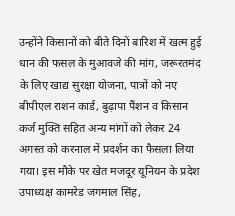उन्होंने किसानों को बीते दिनों बारिश में खत्म हुई धान की फसल के मुआवजे की मांग, जरूरतमंद के लिए खाद्य सुरक्षा योजना, पात्रों को नए बीपीएल राशन कार्ड, बुढ़ापा पैंशन व किसान कर्ज मुक्ति सहित अन्य मांगों को लेकर 24 अगस्त को करनाल में प्रदर्शन का फैसला लिया गया। इस मौके पर खेत मजदूर यूनियन के प्रदेश उपाध्यक्ष कामरेड जगमाल सिंह,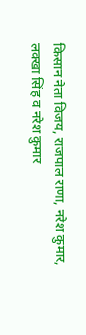किसान नेता विजय, राजपाल राणा, नरेश कुमार, लक्खा सिंह व नरेश कुमार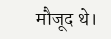मौजूद थे।